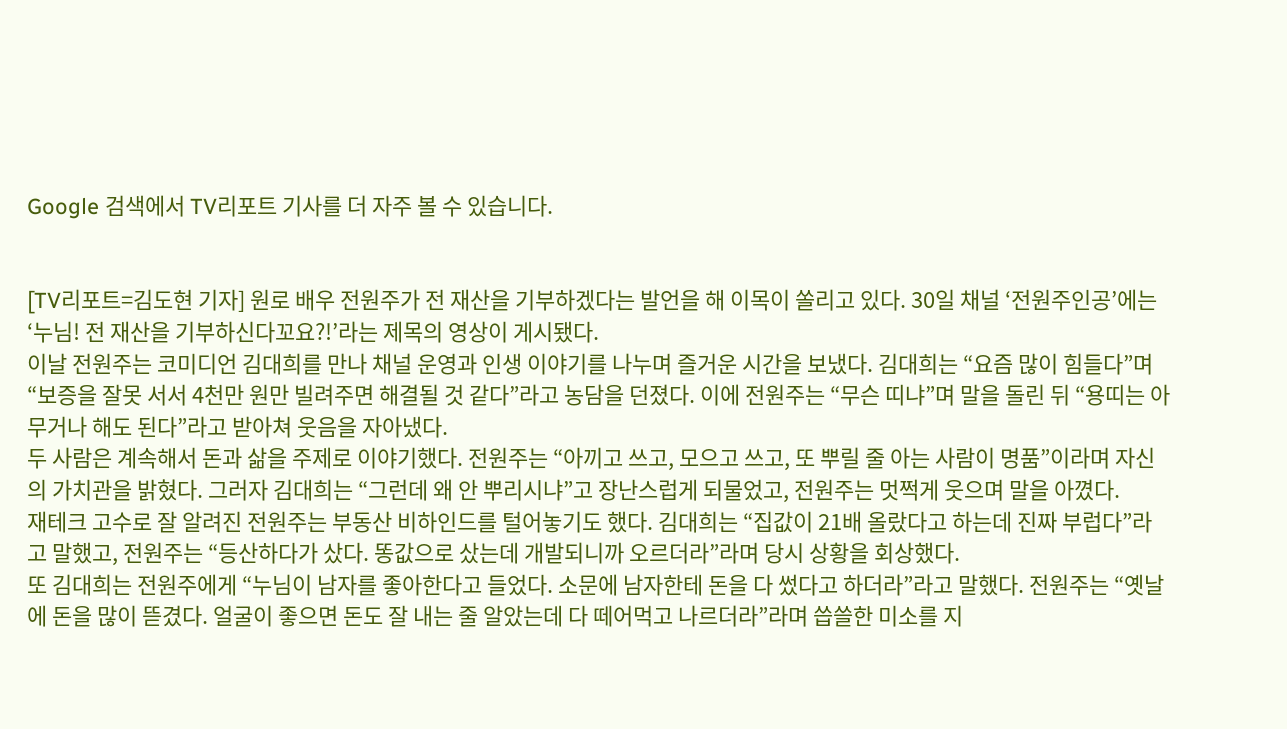Google 검색에서 TV리포트 기사를 더 자주 볼 수 있습니다.


[TV리포트=김도현 기자] 원로 배우 전원주가 전 재산을 기부하겠다는 발언을 해 이목이 쏠리고 있다. 30일 채널 ‘전원주인공’에는 ‘누님! 전 재산을 기부하신다꼬요?!’라는 제목의 영상이 게시됐다.
이날 전원주는 코미디언 김대희를 만나 채널 운영과 인생 이야기를 나누며 즐거운 시간을 보냈다. 김대희는 “요즘 많이 힘들다”며 “보증을 잘못 서서 4천만 원만 빌려주면 해결될 것 같다”라고 농담을 던졌다. 이에 전원주는 “무슨 띠냐”며 말을 돌린 뒤 “용띠는 아무거나 해도 된다”라고 받아쳐 웃음을 자아냈다.
두 사람은 계속해서 돈과 삶을 주제로 이야기했다. 전원주는 “아끼고 쓰고, 모으고 쓰고, 또 뿌릴 줄 아는 사람이 명품”이라며 자신의 가치관을 밝혔다. 그러자 김대희는 “그런데 왜 안 뿌리시냐”고 장난스럽게 되물었고, 전원주는 멋쩍게 웃으며 말을 아꼈다.
재테크 고수로 잘 알려진 전원주는 부동산 비하인드를 털어놓기도 했다. 김대희는 “집값이 21배 올랐다고 하는데 진짜 부럽다”라고 말했고, 전원주는 “등산하다가 샀다. 똥값으로 샀는데 개발되니까 오르더라”라며 당시 상황을 회상했다.
또 김대희는 전원주에게 “누님이 남자를 좋아한다고 들었다. 소문에 남자한테 돈을 다 썼다고 하더라”라고 말했다. 전원주는 “옛날에 돈을 많이 뜯겼다. 얼굴이 좋으면 돈도 잘 내는 줄 알았는데 다 떼어먹고 나르더라”라며 씁쓸한 미소를 지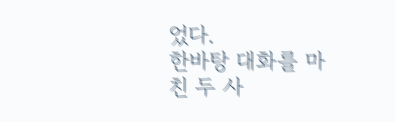었다.
한바탕 대화를 마친 두 사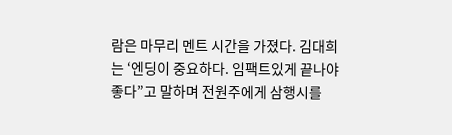람은 마무리 멘트 시간을 가졌다. 김대희는 ‘엔딩이 중요하다. 임팩트있게 끝나야 좋다”고 말하며 전원주에게 삼행시를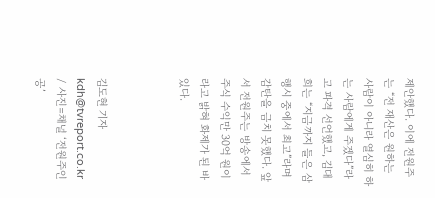제안했다. 이에 전원주는 “전 재산은 원하는 사람이 아니라 열심히 하는 사람에게 주겠다”라고 파격 선언했고, 김대희는 “지금까지 들은 삼행시 중에서 최고”라며 감탄을 금치 못했다. 앞서 전원주는 방송에서 주식 수익만 30억 원이라고 밝혀 화제가 된 바 있다.



김도현 기자 kdh@tvreport.co.kr / 사진=채널 ‘전원주인공’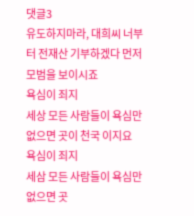댓글3
유도하지마라, 대희씨 너부터 전재산 기부하겠다 먼저 모범을 보이시죠
욕심이 죄지
세상 모든 사람들이 욕심만 없으면 곳이 천국 이지요
욕심이 죄지
세삼 모든 사람들이 욕심만 없으면 곳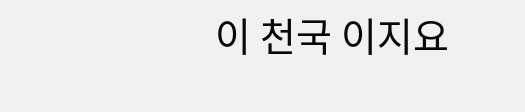이 천국 이지요